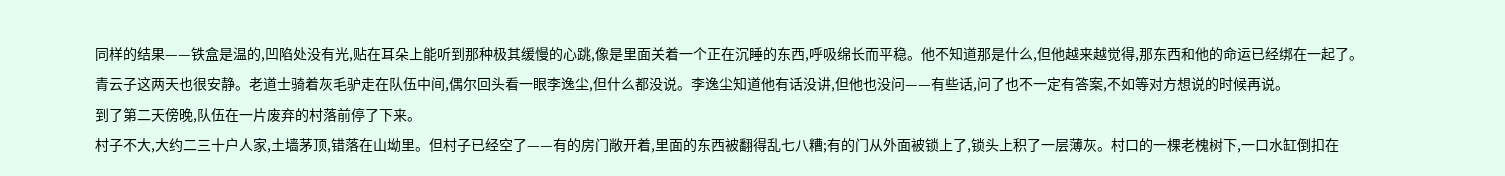同样的结果——铁盒是温的,凹陷处没有光,贴在耳朵上能听到那种极其缓慢的心跳,像是里面关着一个正在沉睡的东西,呼吸绵长而平稳。他不知道那是什么,但他越来越觉得,那东西和他的命运已经绑在一起了。
青云子这两天也很安静。老道士骑着灰毛驴走在队伍中间,偶尔回头看一眼李逸尘,但什么都没说。李逸尘知道他有话没讲,但他也没问——有些话,问了也不一定有答案,不如等对方想说的时候再说。
到了第二天傍晚,队伍在一片废弃的村落前停了下来。
村子不大,大约二三十户人家,土墙茅顶,错落在山坳里。但村子已经空了——有的房门敞开着,里面的东西被翻得乱七八糟;有的门从外面被锁上了,锁头上积了一层薄灰。村口的一棵老槐树下,一口水缸倒扣在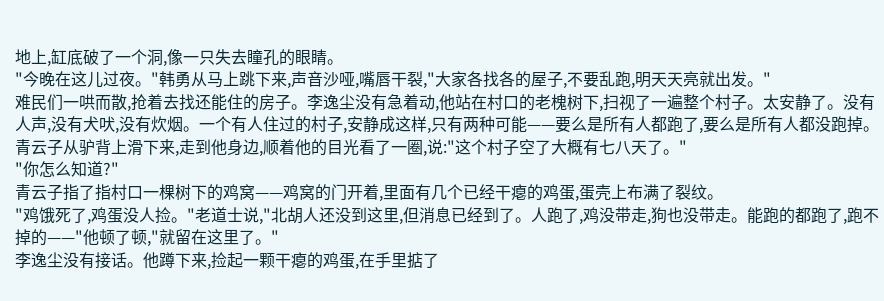地上,缸底破了一个洞,像一只失去瞳孔的眼睛。
"今晚在这儿过夜。"韩勇从马上跳下来,声音沙哑,嘴唇干裂,"大家各找各的屋子,不要乱跑,明天天亮就出发。"
难民们一哄而散,抢着去找还能住的房子。李逸尘没有急着动,他站在村口的老槐树下,扫视了一遍整个村子。太安静了。没有人声,没有犬吠,没有炊烟。一个有人住过的村子,安静成这样,只有两种可能——要么是所有人都跑了,要么是所有人都没跑掉。
青云子从驴背上滑下来,走到他身边,顺着他的目光看了一圈,说:"这个村子空了大概有七八天了。"
"你怎么知道?"
青云子指了指村口一棵树下的鸡窝——鸡窝的门开着,里面有几个已经干瘪的鸡蛋,蛋壳上布满了裂纹。
"鸡饿死了,鸡蛋没人捡。"老道士说,"北胡人还没到这里,但消息已经到了。人跑了,鸡没带走,狗也没带走。能跑的都跑了,跑不掉的——"他顿了顿,"就留在这里了。"
李逸尘没有接话。他蹲下来,捡起一颗干瘪的鸡蛋,在手里掂了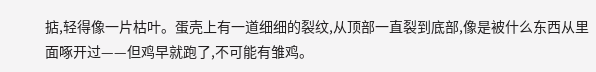掂,轻得像一片枯叶。蛋壳上有一道细细的裂纹,从顶部一直裂到底部,像是被什么东西从里面啄开过——但鸡早就跑了,不可能有雏鸡。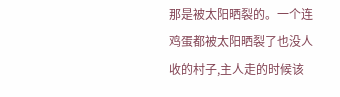那是被太阳晒裂的。一个连鸡蛋都被太阳晒裂了也没人收的村子,主人走的时候该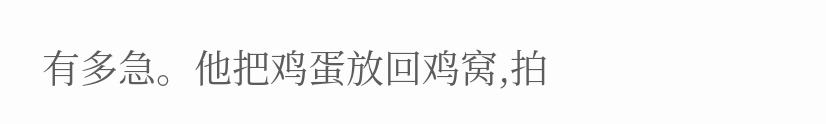有多急。他把鸡蛋放回鸡窝,拍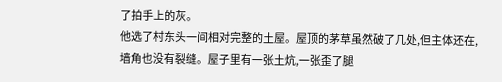了拍手上的灰。
他选了村东头一间相对完整的土屋。屋顶的茅草虽然破了几处,但主体还在,墙角也没有裂缝。屋子里有一张土炕,一张歪了腿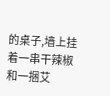的桌子,墙上挂着一串干辣椒和一捆艾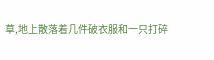草,地上散落着几件破衣服和一只打碎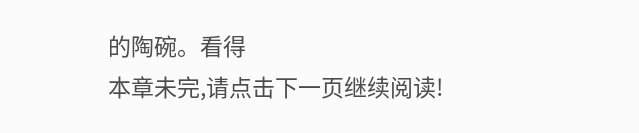的陶碗。看得
本章未完,请点击下一页继续阅读!